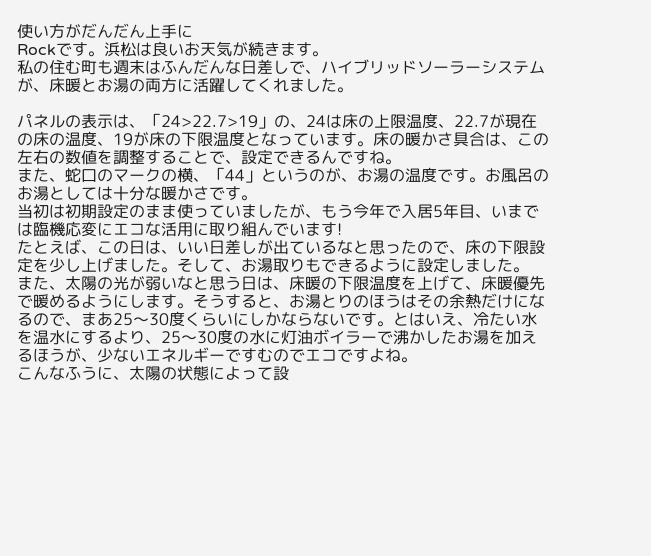使い方がだんだん上手に
Rockです。浜松は良いお天気が続きます。
私の住む町も週末はふんだんな日差しで、ハイブリッドソーラーシステムが、床暖とお湯の両方に活躍してくれました。

パネルの表示は、「24>22.7>19」の、24は床の上限温度、22.7が現在の床の温度、19が床の下限温度となっています。床の暖かさ具合は、この左右の数値を調整することで、設定できるんですね。
また、蛇口のマークの横、「44」というのが、お湯の温度です。お風呂のお湯としては十分な暖かさです。
当初は初期設定のまま使っていましたが、もう今年で入居5年目、いまでは臨機応変にエコな活用に取り組んでいます!
たとえば、この日は、いい日差しが出ているなと思ったので、床の下限設定を少し上げました。そして、お湯取りもできるように設定しました。
また、太陽の光が弱いなと思う日は、床暖の下限温度を上げて、床暖優先で暖めるようにします。そうすると、お湯とりのほうはその余熱だけになるので、まあ25〜30度くらいにしかならないです。とはいえ、冷たい水を温水にするより、25〜30度の水に灯油ボイラーで沸かしたお湯を加えるほうが、少ないエネルギーですむのでエコですよね。
こんなふうに、太陽の状態によって設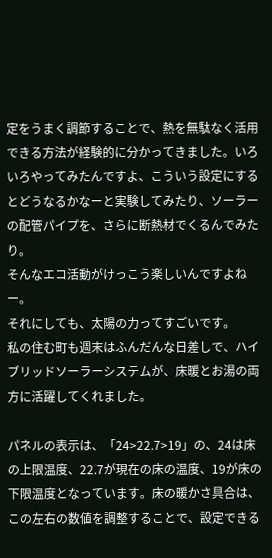定をうまく調節することで、熱を無駄なく活用できる方法が経験的に分かってきました。いろいろやってみたんですよ、こういう設定にするとどうなるかなーと実験してみたり、ソーラーの配管パイプを、さらに断熱材でくるんでみたり。
そんなエコ活動がけっこう楽しいんですよねー。
それにしても、太陽の力ってすごいです。
私の住む町も週末はふんだんな日差しで、ハイブリッドソーラーシステムが、床暖とお湯の両方に活躍してくれました。

パネルの表示は、「24>22.7>19」の、24は床の上限温度、22.7が現在の床の温度、19が床の下限温度となっています。床の暖かさ具合は、この左右の数値を調整することで、設定できる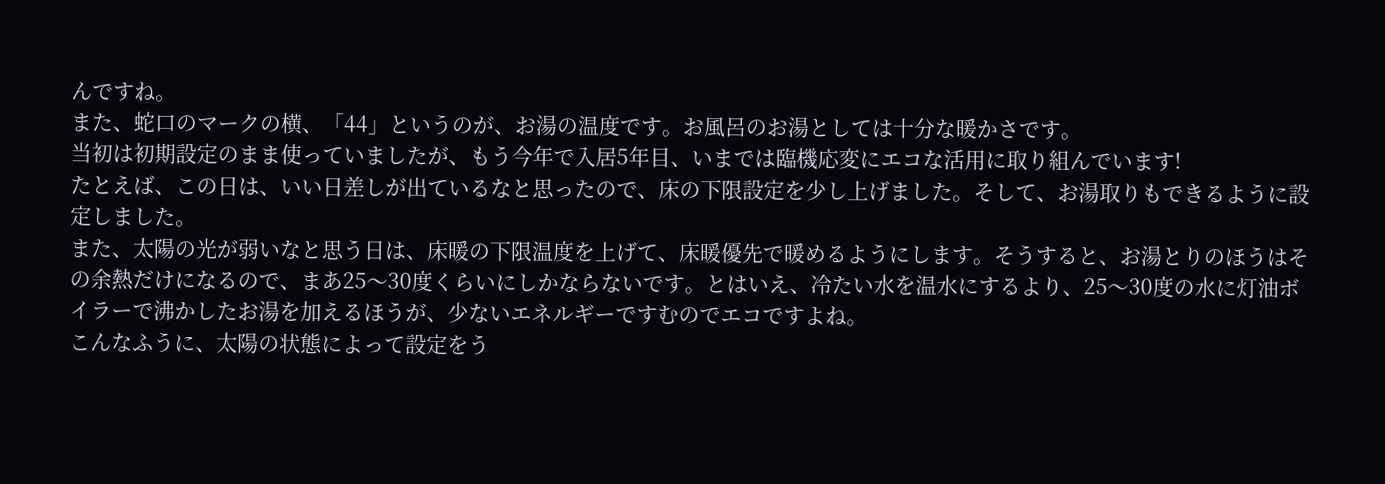んですね。
また、蛇口のマークの横、「44」というのが、お湯の温度です。お風呂のお湯としては十分な暖かさです。
当初は初期設定のまま使っていましたが、もう今年で入居5年目、いまでは臨機応変にエコな活用に取り組んでいます!
たとえば、この日は、いい日差しが出ているなと思ったので、床の下限設定を少し上げました。そして、お湯取りもできるように設定しました。
また、太陽の光が弱いなと思う日は、床暖の下限温度を上げて、床暖優先で暖めるようにします。そうすると、お湯とりのほうはその余熱だけになるので、まあ25〜30度くらいにしかならないです。とはいえ、冷たい水を温水にするより、25〜30度の水に灯油ボイラーで沸かしたお湯を加えるほうが、少ないエネルギーですむのでエコですよね。
こんなふうに、太陽の状態によって設定をう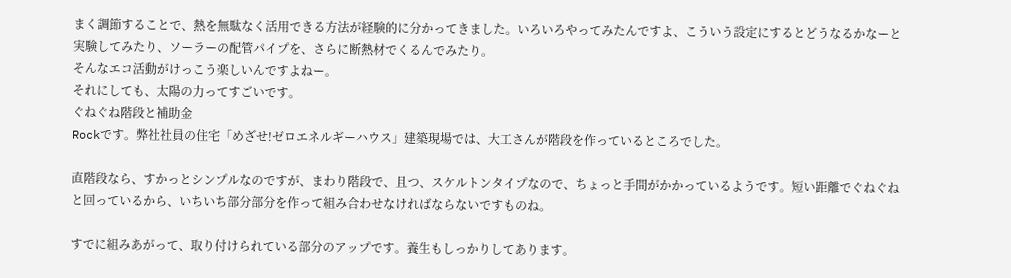まく調節することで、熱を無駄なく活用できる方法が経験的に分かってきました。いろいろやってみたんですよ、こういう設定にするとどうなるかなーと実験してみたり、ソーラーの配管パイプを、さらに断熱材でくるんでみたり。
そんなエコ活動がけっこう楽しいんですよねー。
それにしても、太陽の力ってすごいです。
ぐねぐね階段と補助金
Rockです。弊社社員の住宅「めざせ!ゼロエネルギーハウス」建築現場では、大工さんが階段を作っているところでした。

直階段なら、すかっとシンプルなのですが、まわり階段で、且つ、スケルトンタイプなので、ちょっと手間がかかっているようです。短い距離でぐねぐねと回っているから、いちいち部分部分を作って組み合わせなければならないですものね。

すでに組みあがって、取り付けられている部分のアップです。養生もしっかりしてあります。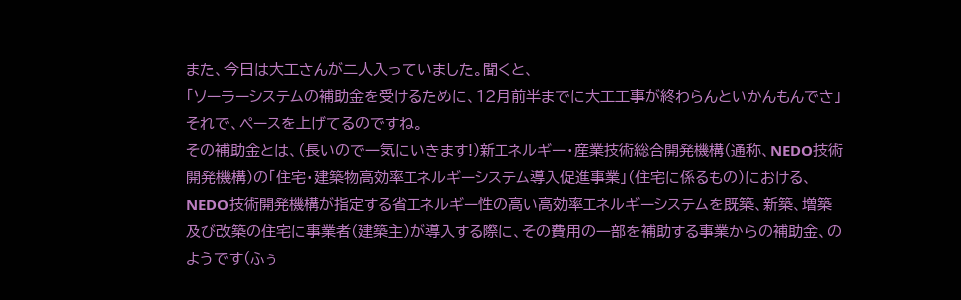また、今日は大工さんが二人入っていました。聞くと、
「ソーラーシステムの補助金を受けるために、12月前半までに大工工事が終わらんといかんもんでさ」
それで、ペースを上げてるのですね。
その補助金とは、(長いので一気にいきます!)新エネルギー・産業技術総合開発機構(通称、NEDO技術開発機構)の「住宅・建築物高効率エネルギーシステム導入促進事業」(住宅に係るもの)における、NEDO技術開発機構が指定する省エネルギー性の高い高効率エネルギーシステムを既築、新築、増築及び改築の住宅に事業者(建築主)が導入する際に、その費用の一部を補助する事業からの補助金、のようです(ふぅ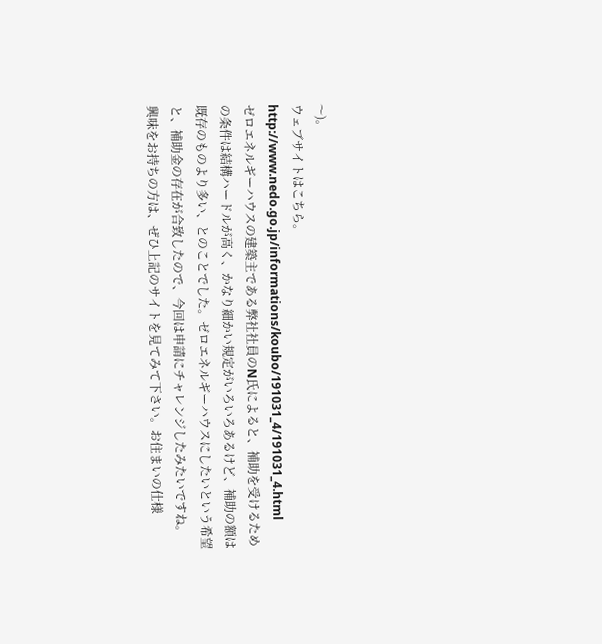〜)。
ウェブサイトはこちら。
http://www.nedo.go.jp/informations/koubo/191031_4/191031_4.html
ゼロエネルギーハウスの建築主である弊社社員のN氏によると、補助を受けるための条件は結構ハードルが高く、かなり細かい規定がいろいろあるけど、補助の額は既存のものより多い、とのことでした。ゼロエネルギーハウスにしたいという希望と、補助金の存在が合致したので、今回は申請にチャレンジしたみたいですね。
興味をお持ちの方は、ぜひ上記のサイトを見てみて下さい。お住まいの仕様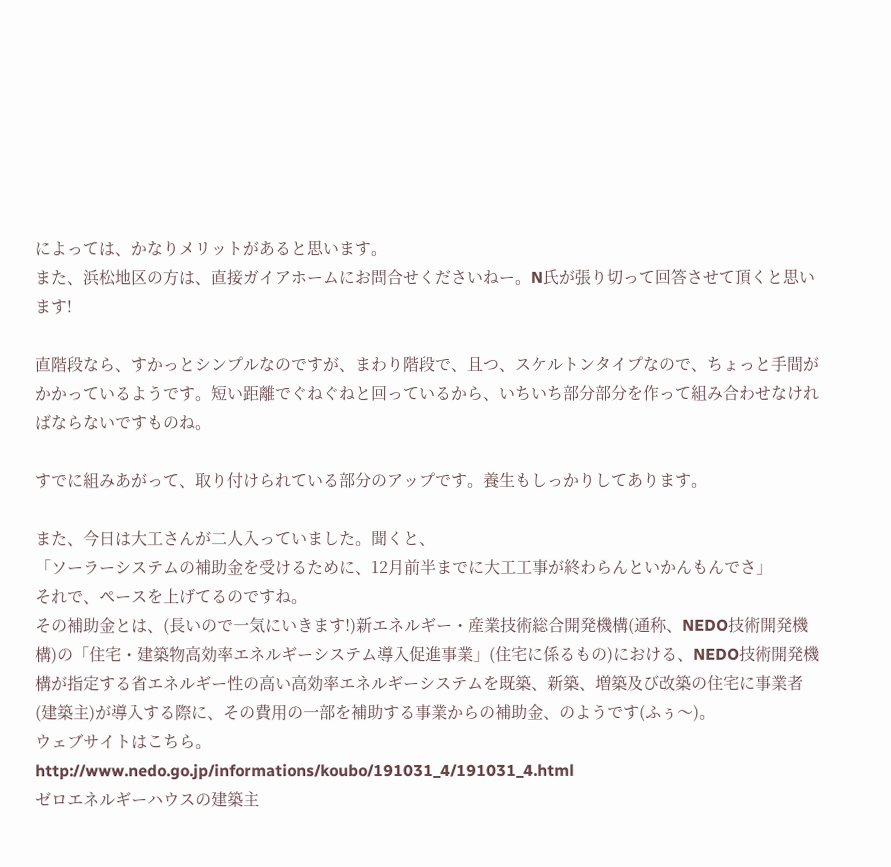によっては、かなりメリットがあると思います。
また、浜松地区の方は、直接ガイアホームにお問合せくださいねー。N氏が張り切って回答させて頂くと思います!

直階段なら、すかっとシンプルなのですが、まわり階段で、且つ、スケルトンタイプなので、ちょっと手間がかかっているようです。短い距離でぐねぐねと回っているから、いちいち部分部分を作って組み合わせなければならないですものね。

すでに組みあがって、取り付けられている部分のアップです。養生もしっかりしてあります。

また、今日は大工さんが二人入っていました。聞くと、
「ソーラーシステムの補助金を受けるために、12月前半までに大工工事が終わらんといかんもんでさ」
それで、ペースを上げてるのですね。
その補助金とは、(長いので一気にいきます!)新エネルギー・産業技術総合開発機構(通称、NEDO技術開発機構)の「住宅・建築物高効率エネルギーシステム導入促進事業」(住宅に係るもの)における、NEDO技術開発機構が指定する省エネルギー性の高い高効率エネルギーシステムを既築、新築、増築及び改築の住宅に事業者(建築主)が導入する際に、その費用の一部を補助する事業からの補助金、のようです(ふぅ〜)。
ウェブサイトはこちら。
http://www.nedo.go.jp/informations/koubo/191031_4/191031_4.html
ゼロエネルギーハウスの建築主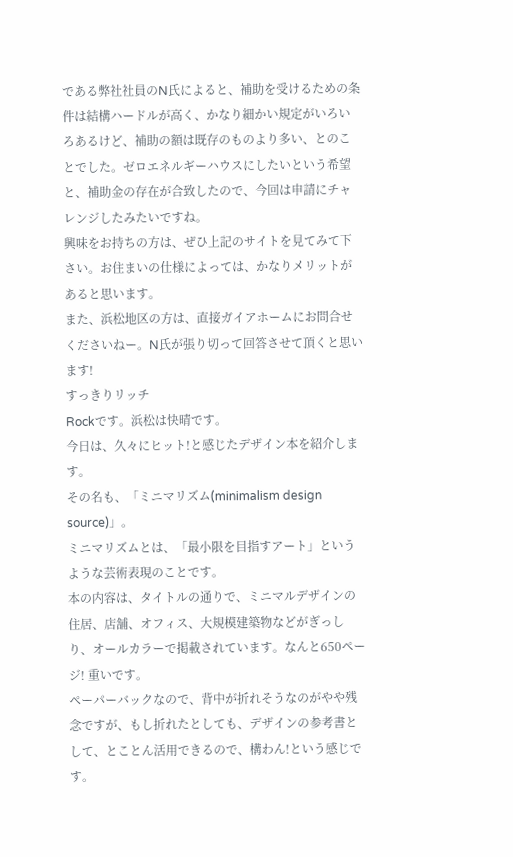である弊社社員のN氏によると、補助を受けるための条件は結構ハードルが高く、かなり細かい規定がいろいろあるけど、補助の額は既存のものより多い、とのことでした。ゼロエネルギーハウスにしたいという希望と、補助金の存在が合致したので、今回は申請にチャレンジしたみたいですね。
興味をお持ちの方は、ぜひ上記のサイトを見てみて下さい。お住まいの仕様によっては、かなりメリットがあると思います。
また、浜松地区の方は、直接ガイアホームにお問合せくださいねー。N氏が張り切って回答させて頂くと思います!
すっきりリッチ
Rockです。浜松は快晴です。
今日は、久々にヒット!と感じたデザイン本を紹介します。
その名も、「ミニマリズム(minimalism design source)」。
ミニマリズムとは、「最小限を目指すアート」というような芸術表現のことです。
本の内容は、タイトルの通りで、ミニマルデザインの住居、店舗、オフィス、大規模建築物などがぎっしり、オールカラーで掲載されています。なんと650ページ! 重いです。
ペーパーバックなので、背中が折れそうなのがやや残念ですが、もし折れたとしても、デザインの参考書として、とことん活用できるので、構わん!という感じです。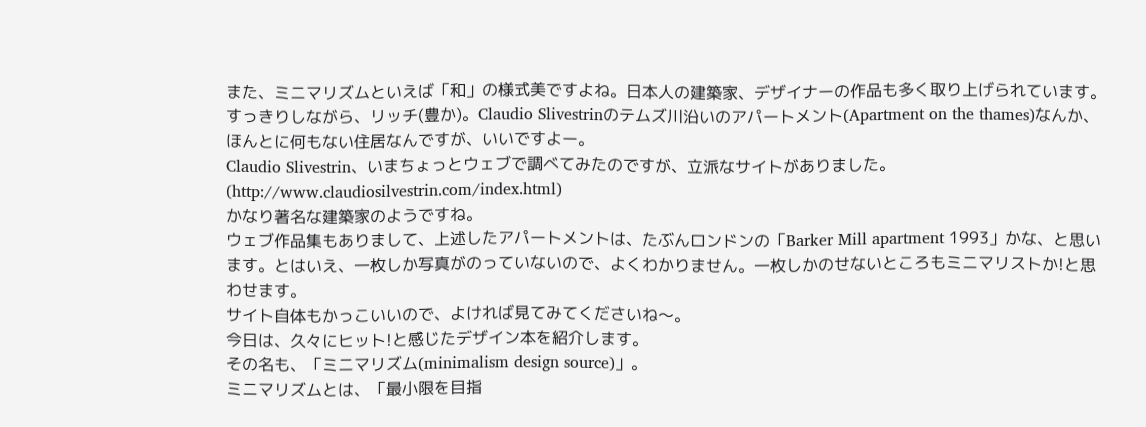また、ミニマリズムといえば「和」の様式美ですよね。日本人の建築家、デザイナーの作品も多く取り上げられています。
すっきりしながら、リッチ(豊か)。Claudio Slivestrinのテムズ川沿いのアパートメント(Apartment on the thames)なんか、ほんとに何もない住居なんですが、いいですよー。
Claudio Slivestrin、いまちょっとウェブで調べてみたのですが、立派なサイトがありました。(http://www.claudiosilvestrin.com/index.html)
かなり著名な建築家のようですね。
ウェブ作品集もありまして、上述したアパートメントは、たぶんロンドンの「Barker Mill apartment 1993」かな、と思います。とはいえ、一枚しか写真がのっていないので、よくわかりません。一枚しかのせないところもミニマリストか!と思わせます。
サイト自体もかっこいいので、よければ見てみてくださいね〜。
今日は、久々にヒット!と感じたデザイン本を紹介します。
その名も、「ミニマリズム(minimalism design source)」。
ミニマリズムとは、「最小限を目指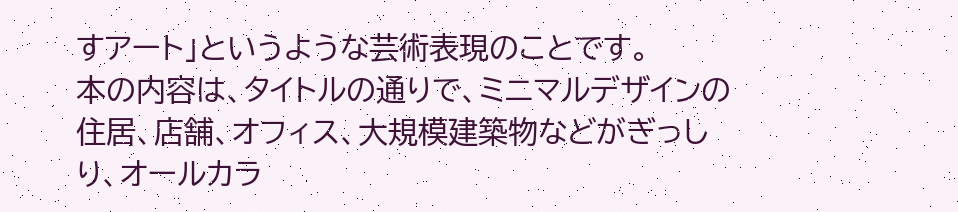すアート」というような芸術表現のことです。
本の内容は、タイトルの通りで、ミニマルデザインの住居、店舗、オフィス、大規模建築物などがぎっしり、オールカラ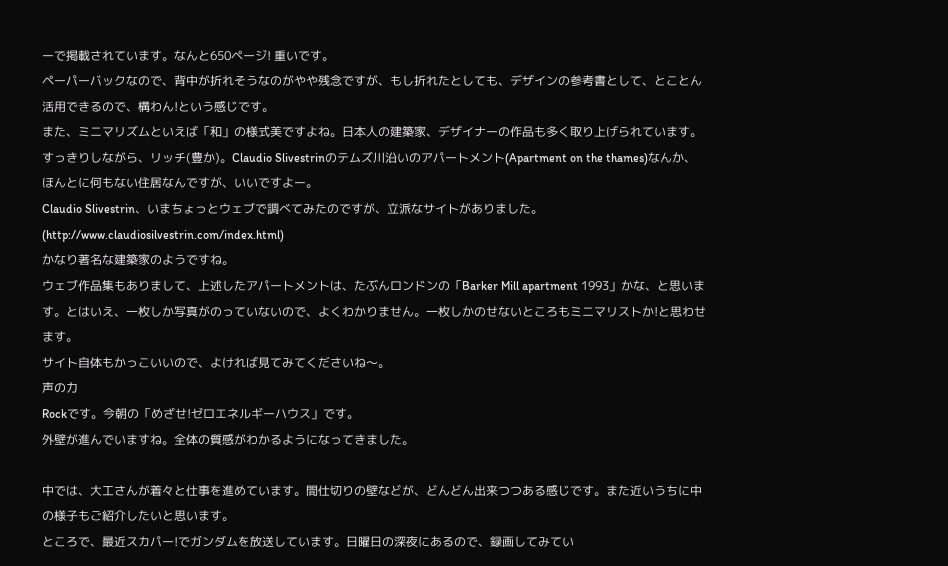ーで掲載されています。なんと650ページ! 重いです。
ペーパーバックなので、背中が折れそうなのがやや残念ですが、もし折れたとしても、デザインの参考書として、とことん活用できるので、構わん!という感じです。
また、ミニマリズムといえば「和」の様式美ですよね。日本人の建築家、デザイナーの作品も多く取り上げられています。
すっきりしながら、リッチ(豊か)。Claudio Slivestrinのテムズ川沿いのアパートメント(Apartment on the thames)なんか、ほんとに何もない住居なんですが、いいですよー。
Claudio Slivestrin、いまちょっとウェブで調べてみたのですが、立派なサイトがありました。(http://www.claudiosilvestrin.com/index.html)
かなり著名な建築家のようですね。
ウェブ作品集もありまして、上述したアパートメントは、たぶんロンドンの「Barker Mill apartment 1993」かな、と思います。とはいえ、一枚しか写真がのっていないので、よくわかりません。一枚しかのせないところもミニマリストか!と思わせます。
サイト自体もかっこいいので、よければ見てみてくださいね〜。
声の力
Rockです。今朝の「めざせ!ゼロエネルギーハウス」です。
外壁が進んでいますね。全体の質感がわかるようになってきました。

中では、大工さんが着々と仕事を進めています。間仕切りの壁などが、どんどん出来つつある感じです。また近いうちに中の様子もご紹介したいと思います。
ところで、最近スカパー!でガンダムを放送しています。日曜日の深夜にあるので、録画してみてい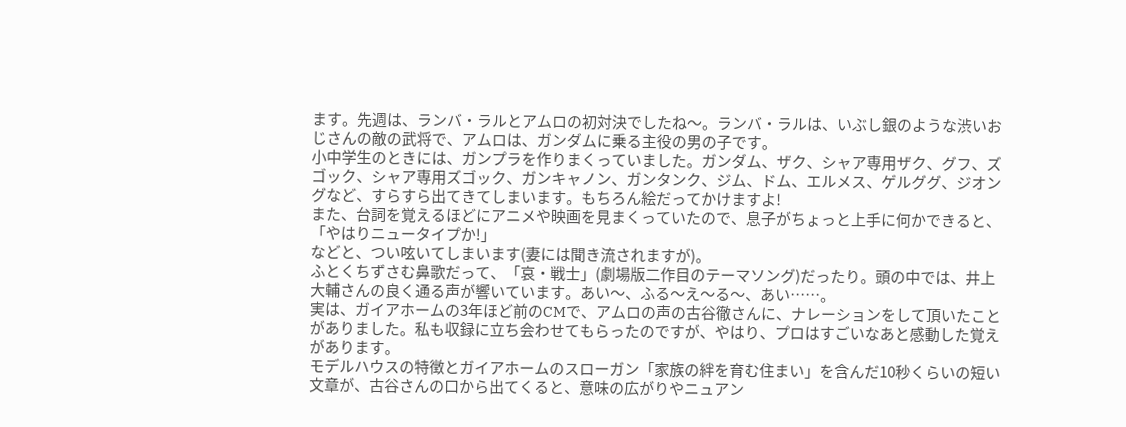ます。先週は、ランバ・ラルとアムロの初対決でしたね〜。ランバ・ラルは、いぶし銀のような渋いおじさんの敵の武将で、アムロは、ガンダムに乗る主役の男の子です。
小中学生のときには、ガンプラを作りまくっていました。ガンダム、ザク、シャア専用ザク、グフ、ズゴック、シャア専用ズゴック、ガンキャノン、ガンタンク、ジム、ドム、エルメス、ゲルググ、ジオングなど、すらすら出てきてしまいます。もちろん絵だってかけますよ!
また、台詞を覚えるほどにアニメや映画を見まくっていたので、息子がちょっと上手に何かできると、
「やはりニュータイプか!」
などと、つい呟いてしまいます(妻には聞き流されますが)。
ふとくちずさむ鼻歌だって、「哀・戦士」(劇場版二作目のテーマソング)だったり。頭の中では、井上大輔さんの良く通る声が響いています。あい〜、ふる〜え〜る〜、あい……。
実は、ガイアホームの3年ほど前のCMで、アムロの声の古谷徹さんに、ナレーションをして頂いたことがありました。私も収録に立ち会わせてもらったのですが、やはり、プロはすごいなあと感動した覚えがあります。
モデルハウスの特徴とガイアホームのスローガン「家族の絆を育む住まい」を含んだ10秒くらいの短い文章が、古谷さんの口から出てくると、意味の広がりやニュアン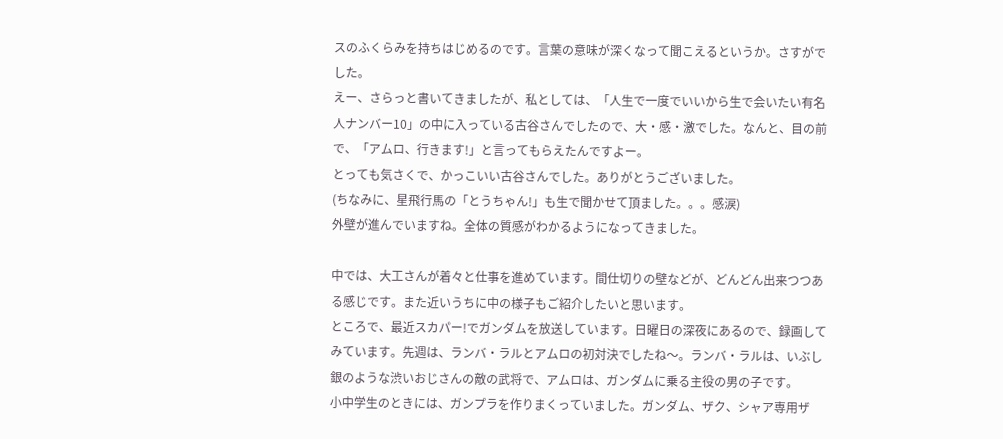スのふくらみを持ちはじめるのです。言葉の意味が深くなって聞こえるというか。さすがでした。
えー、さらっと書いてきましたが、私としては、「人生で一度でいいから生で会いたい有名人ナンバー10」の中に入っている古谷さんでしたので、大・感・激でした。なんと、目の前で、「アムロ、行きます!」と言ってもらえたんですよー。
とっても気さくで、かっこいい古谷さんでした。ありがとうございました。
(ちなみに、星飛行馬の「とうちゃん!」も生で聞かせて頂ました。。。感涙)
外壁が進んでいますね。全体の質感がわかるようになってきました。

中では、大工さんが着々と仕事を進めています。間仕切りの壁などが、どんどん出来つつある感じです。また近いうちに中の様子もご紹介したいと思います。
ところで、最近スカパー!でガンダムを放送しています。日曜日の深夜にあるので、録画してみています。先週は、ランバ・ラルとアムロの初対決でしたね〜。ランバ・ラルは、いぶし銀のような渋いおじさんの敵の武将で、アムロは、ガンダムに乗る主役の男の子です。
小中学生のときには、ガンプラを作りまくっていました。ガンダム、ザク、シャア専用ザ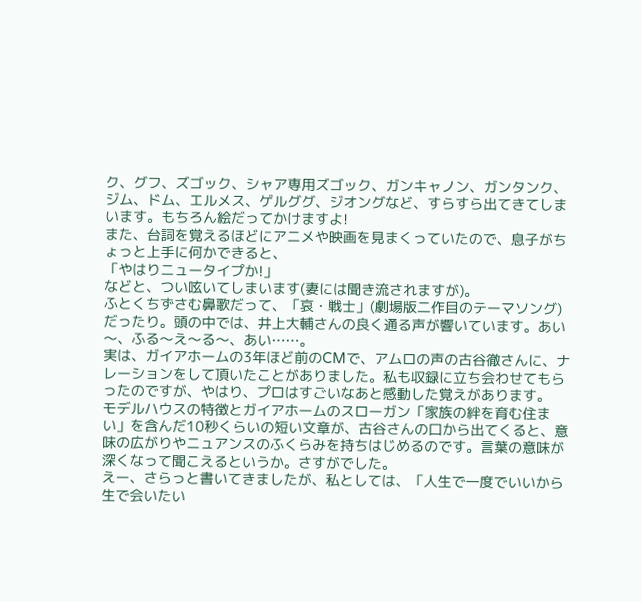ク、グフ、ズゴック、シャア専用ズゴック、ガンキャノン、ガンタンク、ジム、ドム、エルメス、ゲルググ、ジオングなど、すらすら出てきてしまいます。もちろん絵だってかけますよ!
また、台詞を覚えるほどにアニメや映画を見まくっていたので、息子がちょっと上手に何かできると、
「やはりニュータイプか!」
などと、つい呟いてしまいます(妻には聞き流されますが)。
ふとくちずさむ鼻歌だって、「哀・戦士」(劇場版二作目のテーマソング)だったり。頭の中では、井上大輔さんの良く通る声が響いています。あい〜、ふる〜え〜る〜、あい……。
実は、ガイアホームの3年ほど前のCMで、アムロの声の古谷徹さんに、ナレーションをして頂いたことがありました。私も収録に立ち会わせてもらったのですが、やはり、プロはすごいなあと感動した覚えがあります。
モデルハウスの特徴とガイアホームのスローガン「家族の絆を育む住まい」を含んだ10秒くらいの短い文章が、古谷さんの口から出てくると、意味の広がりやニュアンスのふくらみを持ちはじめるのです。言葉の意味が深くなって聞こえるというか。さすがでした。
えー、さらっと書いてきましたが、私としては、「人生で一度でいいから生で会いたい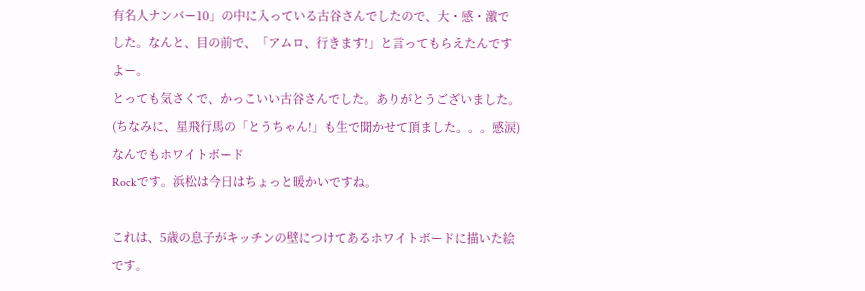有名人ナンバー10」の中に入っている古谷さんでしたので、大・感・激でした。なんと、目の前で、「アムロ、行きます!」と言ってもらえたんですよー。
とっても気さくで、かっこいい古谷さんでした。ありがとうございました。
(ちなみに、星飛行馬の「とうちゃん!」も生で聞かせて頂ました。。。感涙)
なんでもホワイトボード
Rockです。浜松は今日はちょっと暖かいですね。

これは、5歳の息子がキッチンの壁につけてあるホワイトボードに描いた絵です。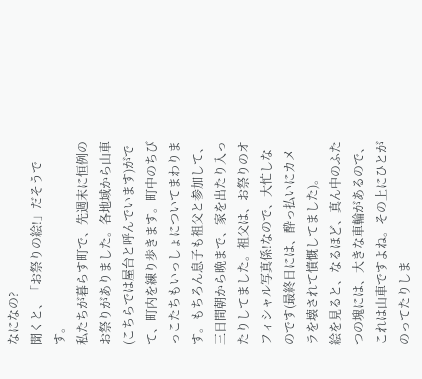なになの?
聞くと、「お祭りの絵!」だそうです。
私たちが暮らす町で、先週末に恒例のお祭りがありました。各地域から山車(こちらでは屋台と呼んでいます)がでて、町内を練り歩きます。町中のちびっこたちもいっしょについてまわります。もちろん息子も祖父と参加して、三日間朝から晩まで、家を出たり入ったりしてました。祖父は、お祭りのオフィシャル写真係!なので、大忙しなのです(最終日には、酔っ払いにカメラを壊されて憤慨してました)。
絵を見ると、なるほど、真ん中のふたつの塊には、大きな車輪があるので、これは山車ですよね。その上にひとがのってたりしま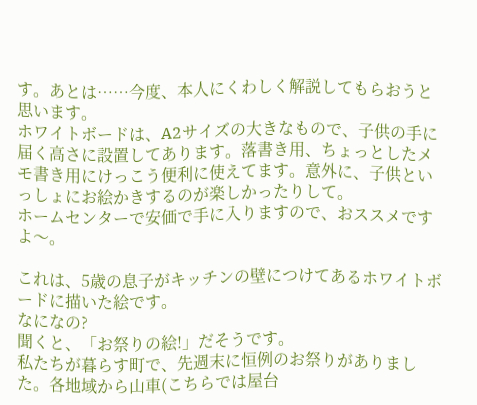す。あとは……今度、本人にくわしく解説してもらおうと思います。
ホワイトボードは、A2サイズの大きなもので、子供の手に届く高さに設置してあります。落書き用、ちょっとしたメモ書き用にけっこう便利に使えてます。意外に、子供といっしょにお絵かきするのが楽しかったりして。
ホームセンターで安価で手に入りますので、おススメですよ〜。

これは、5歳の息子がキッチンの壁につけてあるホワイトボードに描いた絵です。
なになの?
聞くと、「お祭りの絵!」だそうです。
私たちが暮らす町で、先週末に恒例のお祭りがありました。各地域から山車(こちらでは屋台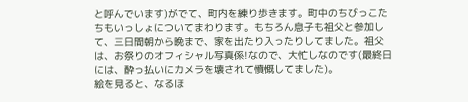と呼んでいます)がでて、町内を練り歩きます。町中のちびっこたちもいっしょについてまわります。もちろん息子も祖父と参加して、三日間朝から晩まで、家を出たり入ったりしてました。祖父は、お祭りのオフィシャル写真係!なので、大忙しなのです(最終日には、酔っ払いにカメラを壊されて憤慨してました)。
絵を見ると、なるほ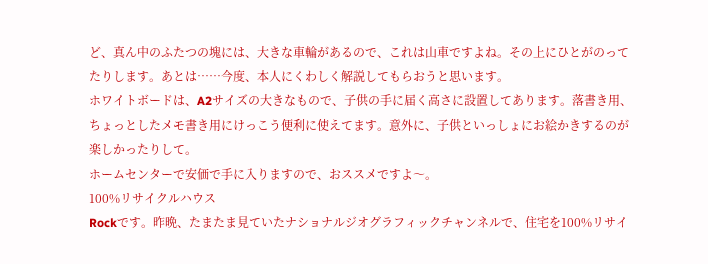ど、真ん中のふたつの塊には、大きな車輪があるので、これは山車ですよね。その上にひとがのってたりします。あとは……今度、本人にくわしく解説してもらおうと思います。
ホワイトボードは、A2サイズの大きなもので、子供の手に届く高さに設置してあります。落書き用、ちょっとしたメモ書き用にけっこう便利に使えてます。意外に、子供といっしょにお絵かきするのが楽しかったりして。
ホームセンターで安価で手に入りますので、おススメですよ〜。
100%リサイクルハウス
Rockです。昨晩、たまたま見ていたナショナルジオグラフィックチャンネルで、住宅を100%リサイ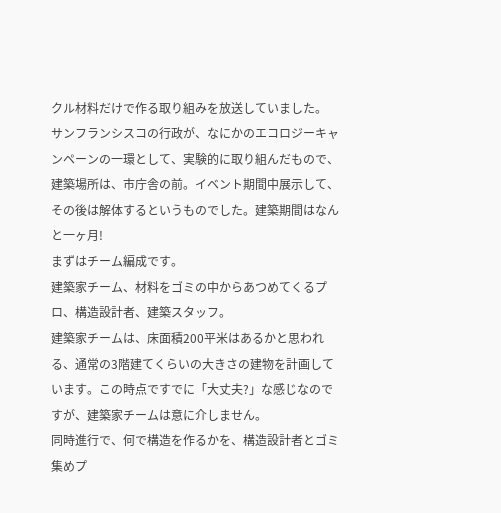クル材料だけで作る取り組みを放送していました。
サンフランシスコの行政が、なにかのエコロジーキャンペーンの一環として、実験的に取り組んだもので、建築場所は、市庁舎の前。イベント期間中展示して、その後は解体するというものでした。建築期間はなんと一ヶ月!
まずはチーム編成です。
建築家チーム、材料をゴミの中からあつめてくるプロ、構造設計者、建築スタッフ。
建築家チームは、床面積200平米はあるかと思われる、通常の3階建てくらいの大きさの建物を計画しています。この時点ですでに「大丈夫?」な感じなのですが、建築家チームは意に介しません。
同時進行で、何で構造を作るかを、構造設計者とゴミ集めプ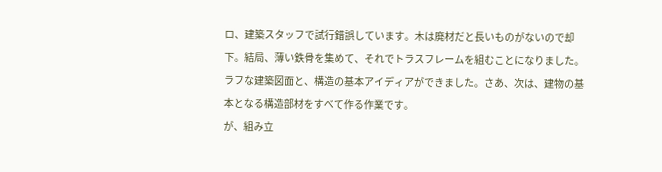ロ、建築スタッフで試行錯誤しています。木は廃材だと長いものがないので却下。結局、薄い鉄骨を集めて、それでトラスフレームを組むことになりました。
ラフな建築図面と、構造の基本アイディアができました。さあ、次は、建物の基本となる構造部材をすべて作る作業です。
が、組み立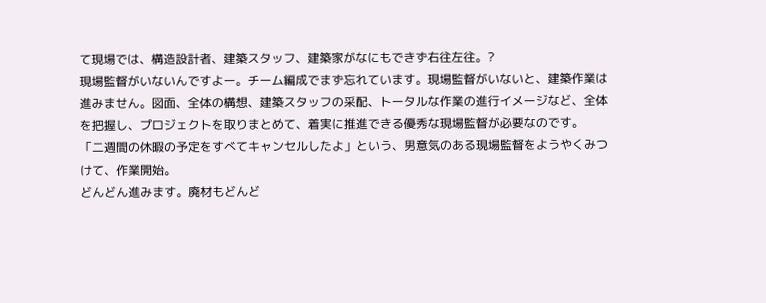て現場では、構造設計者、建築スタッフ、建築家がなにもできず右往左往。?
現場監督がいないんですよー。チーム編成でまず忘れています。現場監督がいないと、建築作業は進みません。図面、全体の構想、建築スタッフの采配、トータルな作業の進行イメージなど、全体を把握し、プロジェクトを取りまとめて、着実に推進できる優秀な現場監督が必要なのです。
「二週間の休暇の予定をすべてキャンセルしたよ」という、男意気のある現場監督をようやくみつけて、作業開始。
どんどん進みます。廃材もどんど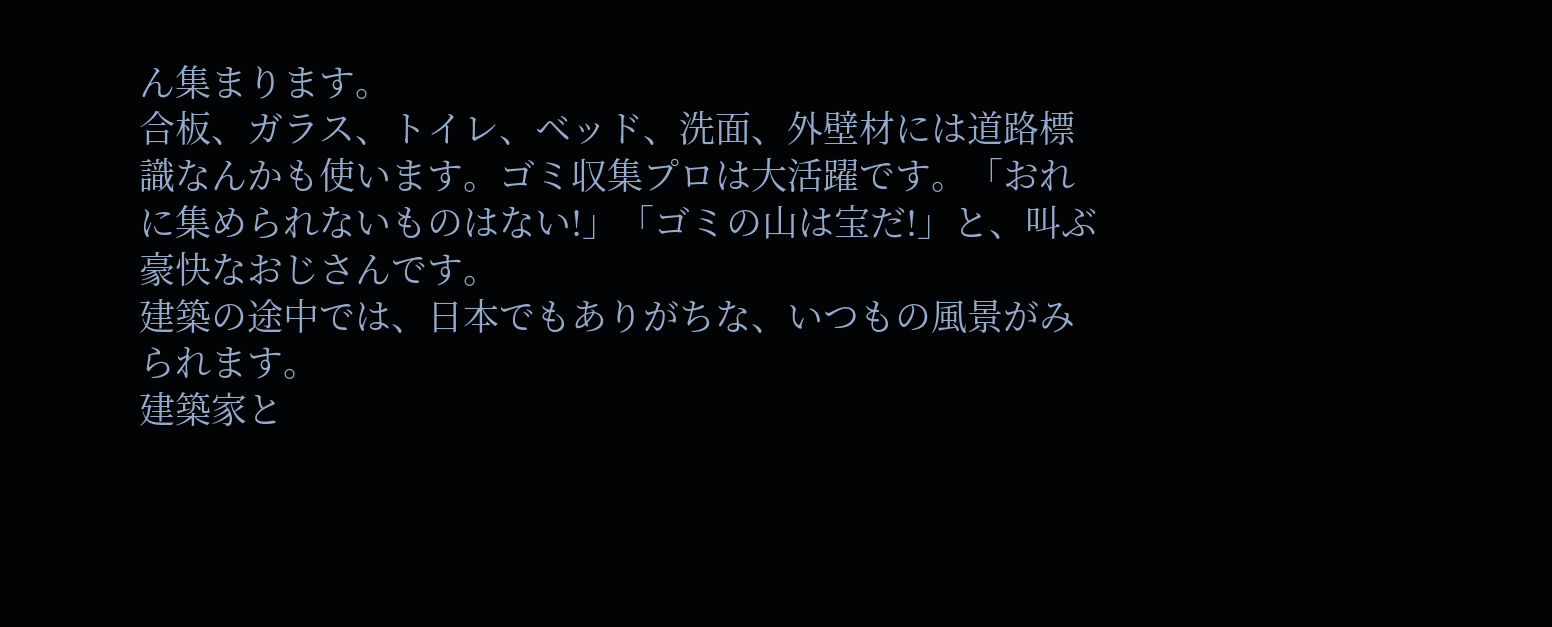ん集まります。
合板、ガラス、トイレ、ベッド、洗面、外壁材には道路標識なんかも使います。ゴミ収集プロは大活躍です。「おれに集められないものはない!」「ゴミの山は宝だ!」と、叫ぶ豪快なおじさんです。
建築の途中では、日本でもありがちな、いつもの風景がみられます。
建築家と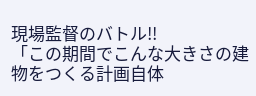現場監督のバトル!!
「この期間でこんな大きさの建物をつくる計画自体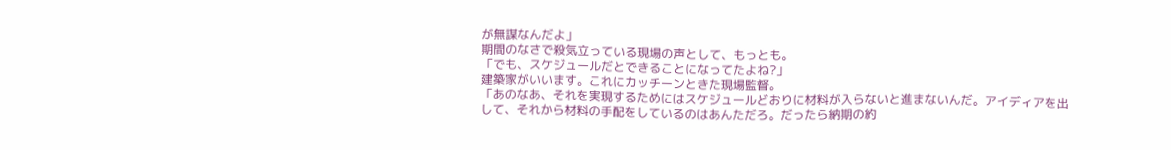が無謀なんだよ」
期間のなさで殺気立っている現場の声として、もっとも。
「でも、スケジュールだとできることになってたよね?」
建築家がいいます。これにカッチーンときた現場監督。
「あのなあ、それを実現するためにはスケジュールどおりに材料が入らないと進まないんだ。アイディアを出して、それから材料の手配をしているのはあんただろ。だったら納期の約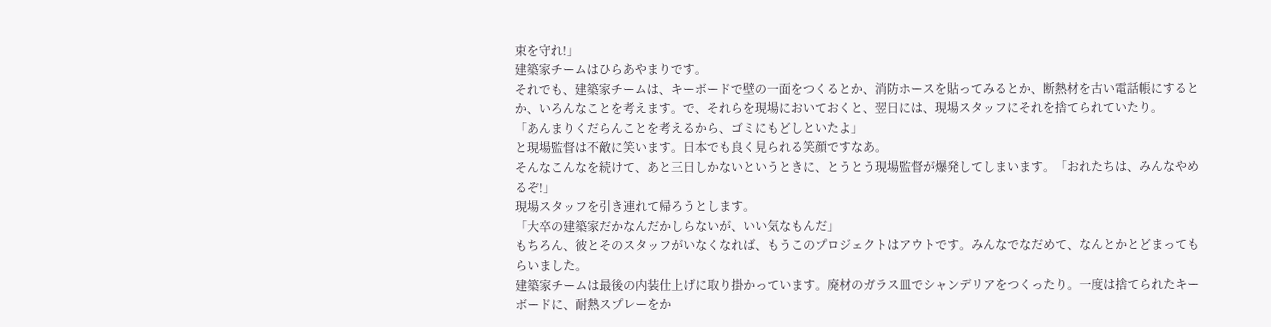束を守れ!」
建築家チームはひらあやまりです。
それでも、建築家チームは、キーボードで壁の一面をつくるとか、消防ホースを貼ってみるとか、断熱材を古い電話帳にするとか、いろんなことを考えます。で、それらを現場においておくと、翌日には、現場スタッフにそれを捨てられていたり。
「あんまりくだらんことを考えるから、ゴミにもどしといたよ」
と現場監督は不敵に笑います。日本でも良く見られる笑顔ですなあ。
そんなこんなを続けて、あと三日しかないというときに、とうとう現場監督が爆発してしまいます。「おれたちは、みんなやめるぞ!」
現場スタッフを引き連れて帰ろうとします。
「大卒の建築家だかなんだかしらないが、いい気なもんだ」
もちろん、彼とそのスタッフがいなくなれば、もうこのプロジェクトはアウトです。みんなでなだめて、なんとかとどまってもらいました。
建築家チームは最後の内装仕上げに取り掛かっています。廃材のガラス皿でシャンデリアをつくったり。一度は捨てられたキーボードに、耐熱スプレーをか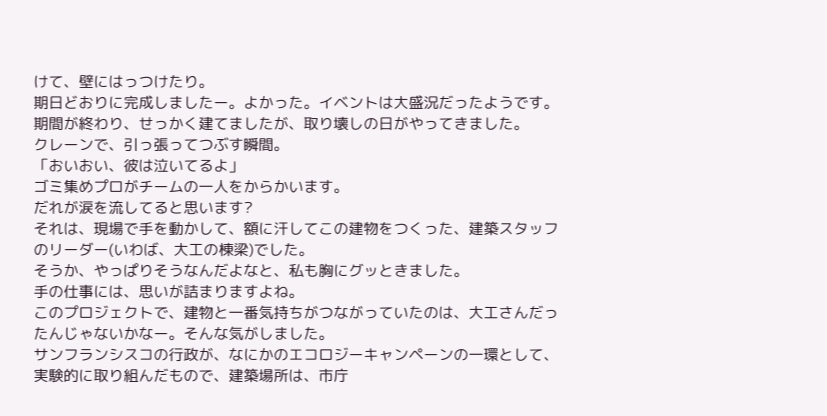けて、壁にはっつけたり。
期日どおりに完成しましたー。よかった。イベントは大盛況だったようです。
期間が終わり、せっかく建てましたが、取り壊しの日がやってきました。
クレーンで、引っ張ってつぶす瞬間。
「おいおい、彼は泣いてるよ」
ゴミ集めプロがチームの一人をからかいます。
だれが涙を流してると思います?
それは、現場で手を動かして、額に汗してこの建物をつくった、建築スタッフのリーダー(いわば、大工の棟梁)でした。
そうか、やっぱりそうなんだよなと、私も胸にグッときました。
手の仕事には、思いが詰まりますよね。
このプロジェクトで、建物と一番気持ちがつながっていたのは、大工さんだったんじゃないかなー。そんな気がしました。
サンフランシスコの行政が、なにかのエコロジーキャンペーンの一環として、実験的に取り組んだもので、建築場所は、市庁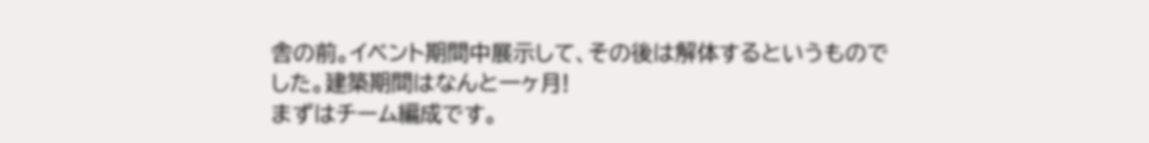舎の前。イベント期間中展示して、その後は解体するというものでした。建築期間はなんと一ヶ月!
まずはチーム編成です。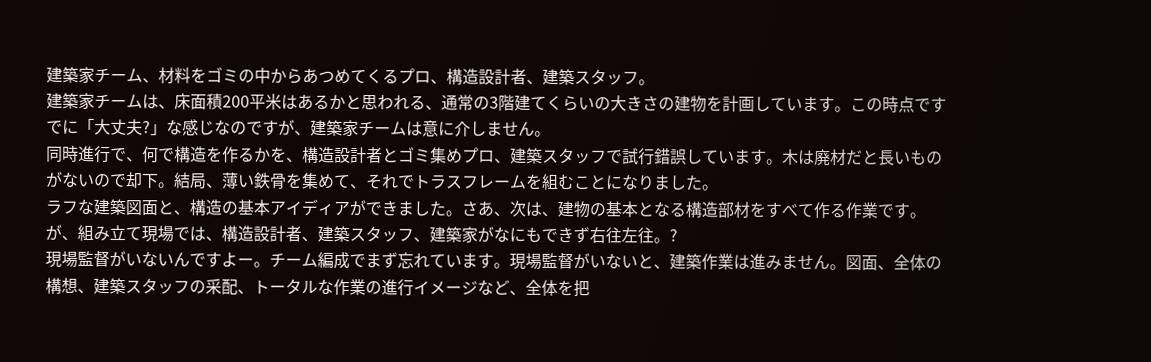建築家チーム、材料をゴミの中からあつめてくるプロ、構造設計者、建築スタッフ。
建築家チームは、床面積200平米はあるかと思われる、通常の3階建てくらいの大きさの建物を計画しています。この時点ですでに「大丈夫?」な感じなのですが、建築家チームは意に介しません。
同時進行で、何で構造を作るかを、構造設計者とゴミ集めプロ、建築スタッフで試行錯誤しています。木は廃材だと長いものがないので却下。結局、薄い鉄骨を集めて、それでトラスフレームを組むことになりました。
ラフな建築図面と、構造の基本アイディアができました。さあ、次は、建物の基本となる構造部材をすべて作る作業です。
が、組み立て現場では、構造設計者、建築スタッフ、建築家がなにもできず右往左往。?
現場監督がいないんですよー。チーム編成でまず忘れています。現場監督がいないと、建築作業は進みません。図面、全体の構想、建築スタッフの采配、トータルな作業の進行イメージなど、全体を把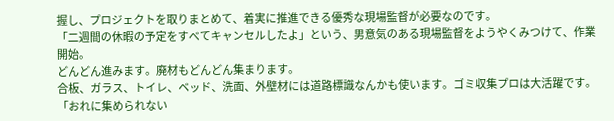握し、プロジェクトを取りまとめて、着実に推進できる優秀な現場監督が必要なのです。
「二週間の休暇の予定をすべてキャンセルしたよ」という、男意気のある現場監督をようやくみつけて、作業開始。
どんどん進みます。廃材もどんどん集まります。
合板、ガラス、トイレ、ベッド、洗面、外壁材には道路標識なんかも使います。ゴミ収集プロは大活躍です。「おれに集められない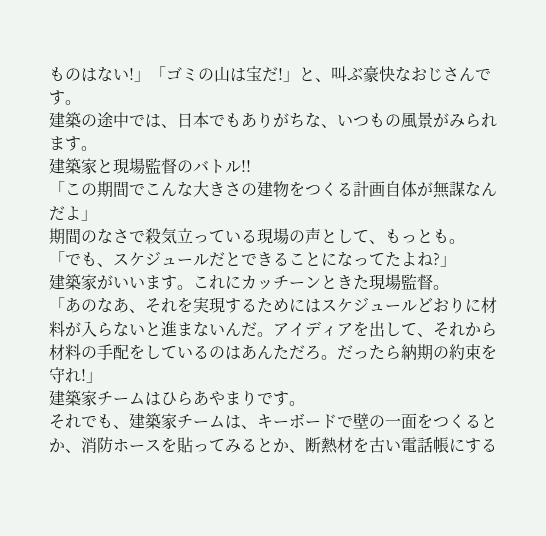ものはない!」「ゴミの山は宝だ!」と、叫ぶ豪快なおじさんです。
建築の途中では、日本でもありがちな、いつもの風景がみられます。
建築家と現場監督のバトル!!
「この期間でこんな大きさの建物をつくる計画自体が無謀なんだよ」
期間のなさで殺気立っている現場の声として、もっとも。
「でも、スケジュールだとできることになってたよね?」
建築家がいいます。これにカッチーンときた現場監督。
「あのなあ、それを実現するためにはスケジュールどおりに材料が入らないと進まないんだ。アイディアを出して、それから材料の手配をしているのはあんただろ。だったら納期の約束を守れ!」
建築家チームはひらあやまりです。
それでも、建築家チームは、キーボードで壁の一面をつくるとか、消防ホースを貼ってみるとか、断熱材を古い電話帳にする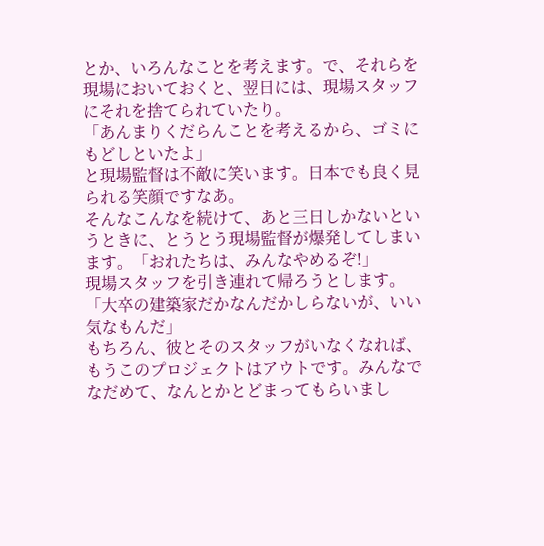とか、いろんなことを考えます。で、それらを現場においておくと、翌日には、現場スタッフにそれを捨てられていたり。
「あんまりくだらんことを考えるから、ゴミにもどしといたよ」
と現場監督は不敵に笑います。日本でも良く見られる笑顔ですなあ。
そんなこんなを続けて、あと三日しかないというときに、とうとう現場監督が爆発してしまいます。「おれたちは、みんなやめるぞ!」
現場スタッフを引き連れて帰ろうとします。
「大卒の建築家だかなんだかしらないが、いい気なもんだ」
もちろん、彼とそのスタッフがいなくなれば、もうこのプロジェクトはアウトです。みんなでなだめて、なんとかとどまってもらいまし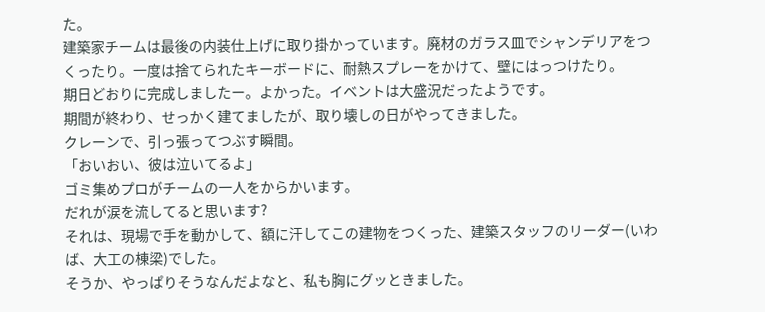た。
建築家チームは最後の内装仕上げに取り掛かっています。廃材のガラス皿でシャンデリアをつくったり。一度は捨てられたキーボードに、耐熱スプレーをかけて、壁にはっつけたり。
期日どおりに完成しましたー。よかった。イベントは大盛況だったようです。
期間が終わり、せっかく建てましたが、取り壊しの日がやってきました。
クレーンで、引っ張ってつぶす瞬間。
「おいおい、彼は泣いてるよ」
ゴミ集めプロがチームの一人をからかいます。
だれが涙を流してると思います?
それは、現場で手を動かして、額に汗してこの建物をつくった、建築スタッフのリーダー(いわば、大工の棟梁)でした。
そうか、やっぱりそうなんだよなと、私も胸にグッときました。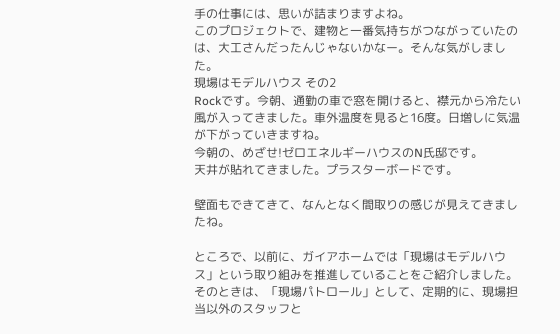手の仕事には、思いが詰まりますよね。
このプロジェクトで、建物と一番気持ちがつながっていたのは、大工さんだったんじゃないかなー。そんな気がしました。
現場はモデルハウス その2
Rockです。今朝、通勤の車で窓を開けると、襟元から冷たい風が入ってきました。車外温度を見ると16度。日増しに気温が下がっていきますね。
今朝の、めざせ!ゼロエネルギーハウスのN氏邸です。
天井が貼れてきました。プラスターボードです。

壁面もできてきて、なんとなく間取りの感じが見えてきましたね。

ところで、以前に、ガイアホームでは「現場はモデルハウス」という取り組みを推進していることをご紹介しました。
そのときは、「現場パトロール」として、定期的に、現場担当以外のスタッフと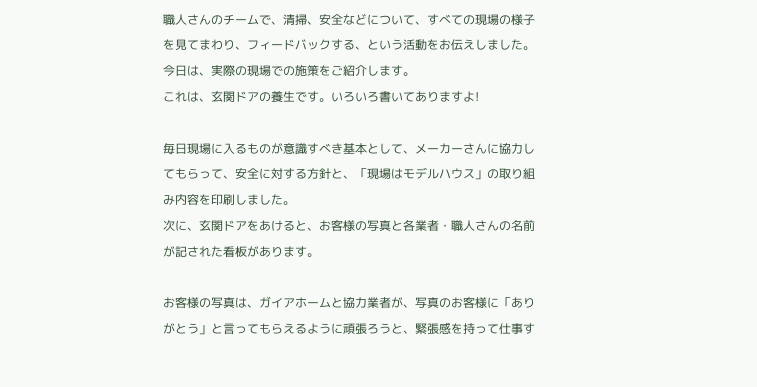職人さんのチームで、清掃、安全などについて、すべての現場の様子を見てまわり、フィードバックする、という活動をお伝えしました。
今日は、実際の現場での施策をご紹介します。
これは、玄関ドアの養生です。いろいろ書いてありますよ!

毎日現場に入るものが意識すべき基本として、メーカーさんに協力してもらって、安全に対する方針と、「現場はモデルハウス」の取り組み内容を印刷しました。
次に、玄関ドアをあけると、お客様の写真と各業者・職人さんの名前が記された看板があります。

お客様の写真は、ガイアホームと協力業者が、写真のお客様に「ありがとう」と言ってもらえるように頑張ろうと、緊張感を持って仕事す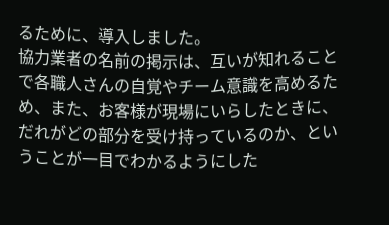るために、導入しました。
協力業者の名前の掲示は、互いが知れることで各職人さんの自覚やチーム意識を高めるため、また、お客様が現場にいらしたときに、だれがどの部分を受け持っているのか、ということが一目でわかるようにした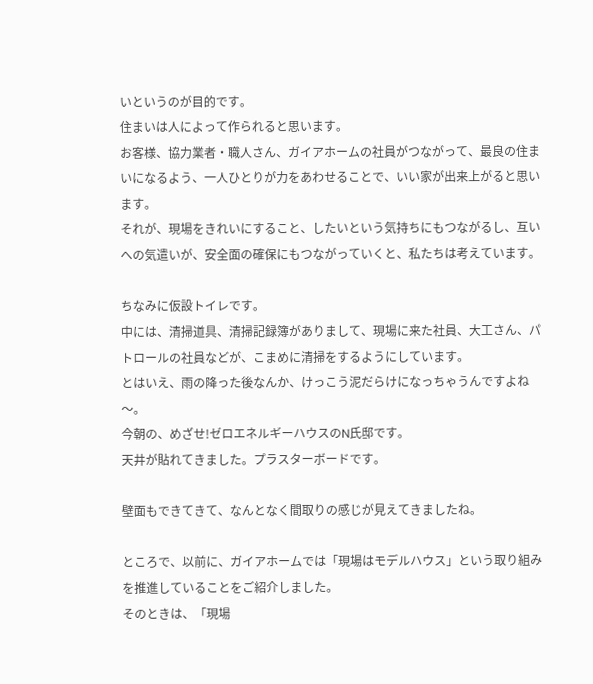いというのが目的です。
住まいは人によって作られると思います。
お客様、協力業者・職人さん、ガイアホームの社員がつながって、最良の住まいになるよう、一人ひとりが力をあわせることで、いい家が出来上がると思います。
それが、現場をきれいにすること、したいという気持ちにもつながるし、互いへの気遣いが、安全面の確保にもつながっていくと、私たちは考えています。

ちなみに仮設トイレです。
中には、清掃道具、清掃記録簿がありまして、現場に来た社員、大工さん、パトロールの社員などが、こまめに清掃をするようにしています。
とはいえ、雨の降った後なんか、けっこう泥だらけになっちゃうんですよね〜。
今朝の、めざせ!ゼロエネルギーハウスのN氏邸です。
天井が貼れてきました。プラスターボードです。

壁面もできてきて、なんとなく間取りの感じが見えてきましたね。

ところで、以前に、ガイアホームでは「現場はモデルハウス」という取り組みを推進していることをご紹介しました。
そのときは、「現場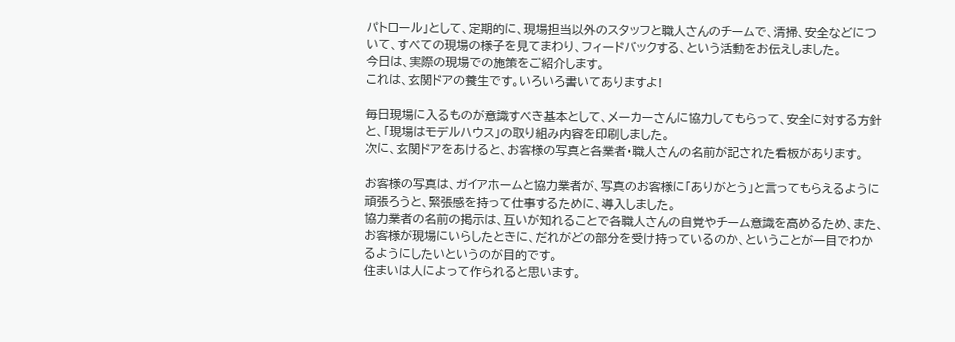パトロール」として、定期的に、現場担当以外のスタッフと職人さんのチームで、清掃、安全などについて、すべての現場の様子を見てまわり、フィードバックする、という活動をお伝えしました。
今日は、実際の現場での施策をご紹介します。
これは、玄関ドアの養生です。いろいろ書いてありますよ!

毎日現場に入るものが意識すべき基本として、メーカーさんに協力してもらって、安全に対する方針と、「現場はモデルハウス」の取り組み内容を印刷しました。
次に、玄関ドアをあけると、お客様の写真と各業者・職人さんの名前が記された看板があります。

お客様の写真は、ガイアホームと協力業者が、写真のお客様に「ありがとう」と言ってもらえるように頑張ろうと、緊張感を持って仕事するために、導入しました。
協力業者の名前の掲示は、互いが知れることで各職人さんの自覚やチーム意識を高めるため、また、お客様が現場にいらしたときに、だれがどの部分を受け持っているのか、ということが一目でわかるようにしたいというのが目的です。
住まいは人によって作られると思います。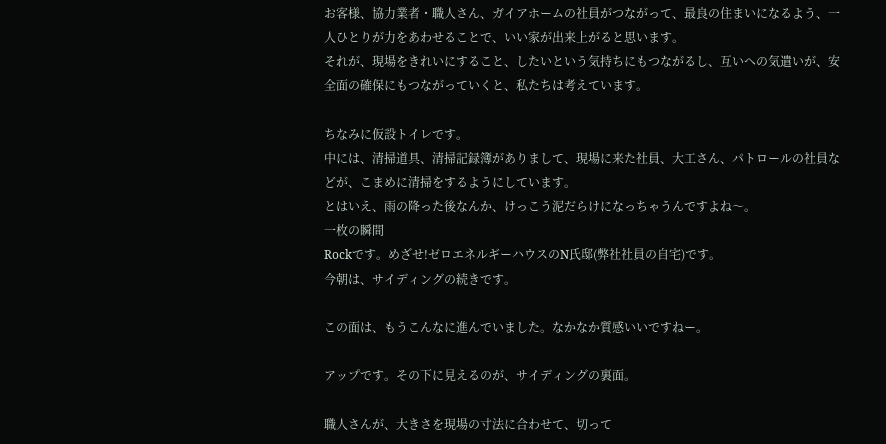お客様、協力業者・職人さん、ガイアホームの社員がつながって、最良の住まいになるよう、一人ひとりが力をあわせることで、いい家が出来上がると思います。
それが、現場をきれいにすること、したいという気持ちにもつながるし、互いへの気遣いが、安全面の確保にもつながっていくと、私たちは考えています。

ちなみに仮設トイレです。
中には、清掃道具、清掃記録簿がありまして、現場に来た社員、大工さん、パトロールの社員などが、こまめに清掃をするようにしています。
とはいえ、雨の降った後なんか、けっこう泥だらけになっちゃうんですよね〜。
一枚の瞬間
Rockです。めざせ!ゼロエネルギーハウスのN氏邸(弊社社員の自宅)です。
今朝は、サイディングの続きです。

この面は、もうこんなに進んでいました。なかなか質感いいですねー。

アップです。その下に見えるのが、サイディングの裏面。

職人さんが、大きさを現場の寸法に合わせて、切って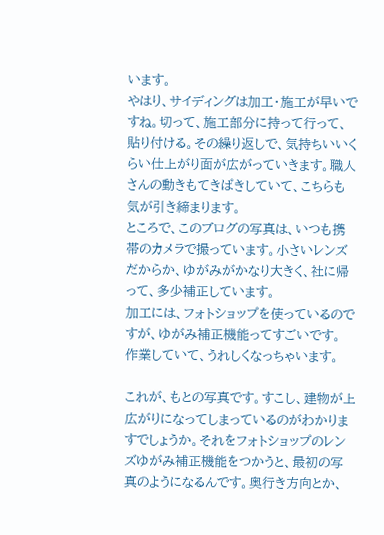います。
やはり、サイディングは加工・施工が早いですね。切って、施工部分に持って行って、貼り付ける。その繰り返しで、気持ちいいくらい仕上がり面が広がっていきます。職人さんの動きもてきぱきしていて、こちらも気が引き締まります。
ところで、このブログの写真は、いつも携帯のカメラで撮っています。小さいレンズだからか、ゆがみがかなり大きく、社に帰って、多少補正しています。
加工には、フォトショップを使っているのですが、ゆがみ補正機能ってすごいです。
作業していて、うれしくなっちゃいます。

これが、もとの写真です。すこし、建物が上広がりになってしまっているのがわかりますでしょうか。それをフォトショップのレンズゆがみ補正機能をつかうと、最初の写真のようになるんです。奥行き方向とか、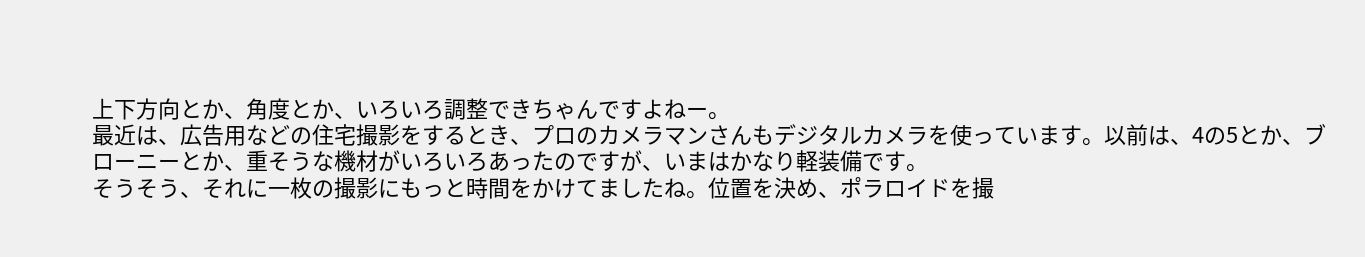上下方向とか、角度とか、いろいろ調整できちゃんですよねー。
最近は、広告用などの住宅撮影をするとき、プロのカメラマンさんもデジタルカメラを使っています。以前は、4の5とか、ブローニーとか、重そうな機材がいろいろあったのですが、いまはかなり軽装備です。
そうそう、それに一枚の撮影にもっと時間をかけてましたね。位置を決め、ポラロイドを撮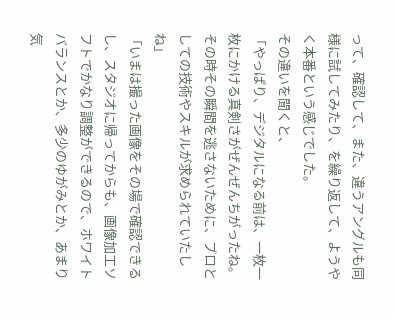って、確認して、また、違うアングルも同様に試してみたり、を繰り返して、ようやく本番という感じでした。
その違いを聞くと、
「やっぱり、デジタルになる前は、一枚一枚にかける真剣さがぜんぜんちがったね。その時その瞬間を逃さないために、プロとしての技術やスキルが求められていたしね」
「いまは撮った画像をその場で確認できるし、スタジオに帰ってからも、画像加工ソフトでかなり調整ができるので、ホワイトバランスとか、多少のゆがみとか、あまり気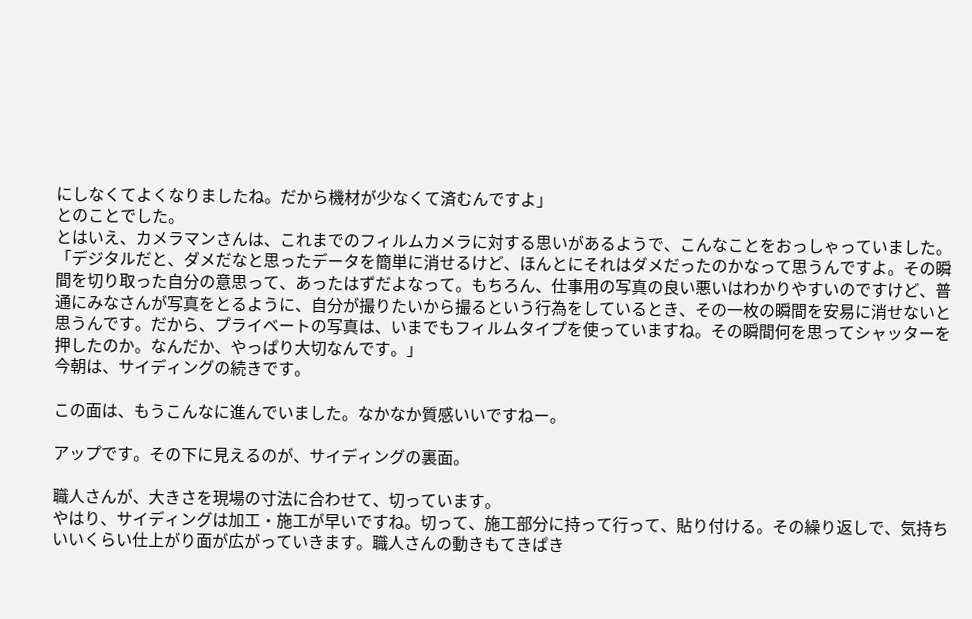にしなくてよくなりましたね。だから機材が少なくて済むんですよ」
とのことでした。
とはいえ、カメラマンさんは、これまでのフィルムカメラに対する思いがあるようで、こんなことをおっしゃっていました。
「デジタルだと、ダメだなと思ったデータを簡単に消せるけど、ほんとにそれはダメだったのかなって思うんですよ。その瞬間を切り取った自分の意思って、あったはずだよなって。もちろん、仕事用の写真の良い悪いはわかりやすいのですけど、普通にみなさんが写真をとるように、自分が撮りたいから撮るという行為をしているとき、その一枚の瞬間を安易に消せないと思うんです。だから、プライベートの写真は、いまでもフィルムタイプを使っていますね。その瞬間何を思ってシャッターを押したのか。なんだか、やっぱり大切なんです。」
今朝は、サイディングの続きです。

この面は、もうこんなに進んでいました。なかなか質感いいですねー。

アップです。その下に見えるのが、サイディングの裏面。

職人さんが、大きさを現場の寸法に合わせて、切っています。
やはり、サイディングは加工・施工が早いですね。切って、施工部分に持って行って、貼り付ける。その繰り返しで、気持ちいいくらい仕上がり面が広がっていきます。職人さんの動きもてきぱき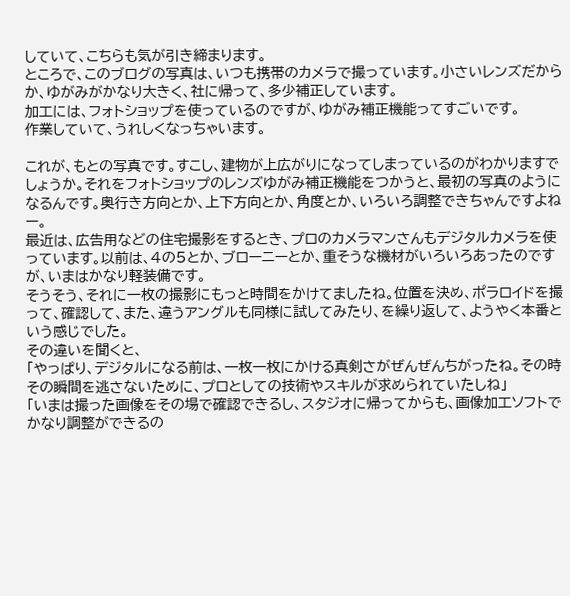していて、こちらも気が引き締まります。
ところで、このブログの写真は、いつも携帯のカメラで撮っています。小さいレンズだからか、ゆがみがかなり大きく、社に帰って、多少補正しています。
加工には、フォトショップを使っているのですが、ゆがみ補正機能ってすごいです。
作業していて、うれしくなっちゃいます。

これが、もとの写真です。すこし、建物が上広がりになってしまっているのがわかりますでしょうか。それをフォトショップのレンズゆがみ補正機能をつかうと、最初の写真のようになるんです。奥行き方向とか、上下方向とか、角度とか、いろいろ調整できちゃんですよねー。
最近は、広告用などの住宅撮影をするとき、プロのカメラマンさんもデジタルカメラを使っています。以前は、4の5とか、ブローニーとか、重そうな機材がいろいろあったのですが、いまはかなり軽装備です。
そうそう、それに一枚の撮影にもっと時間をかけてましたね。位置を決め、ポラロイドを撮って、確認して、また、違うアングルも同様に試してみたり、を繰り返して、ようやく本番という感じでした。
その違いを聞くと、
「やっぱり、デジタルになる前は、一枚一枚にかける真剣さがぜんぜんちがったね。その時その瞬間を逃さないために、プロとしての技術やスキルが求められていたしね」
「いまは撮った画像をその場で確認できるし、スタジオに帰ってからも、画像加工ソフトでかなり調整ができるの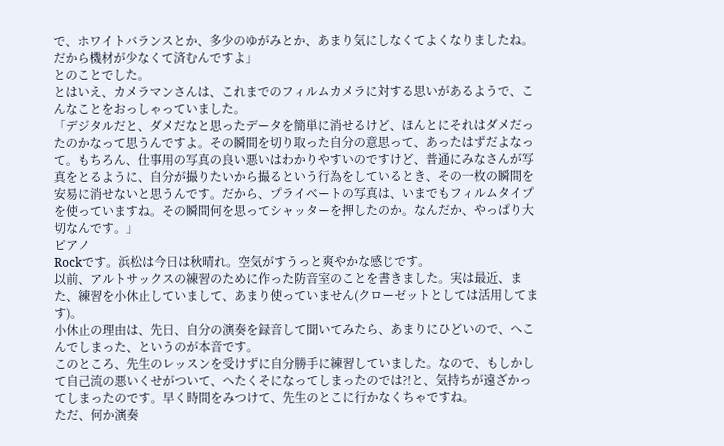で、ホワイトバランスとか、多少のゆがみとか、あまり気にしなくてよくなりましたね。だから機材が少なくて済むんですよ」
とのことでした。
とはいえ、カメラマンさんは、これまでのフィルムカメラに対する思いがあるようで、こんなことをおっしゃっていました。
「デジタルだと、ダメだなと思ったデータを簡単に消せるけど、ほんとにそれはダメだったのかなって思うんですよ。その瞬間を切り取った自分の意思って、あったはずだよなって。もちろん、仕事用の写真の良い悪いはわかりやすいのですけど、普通にみなさんが写真をとるように、自分が撮りたいから撮るという行為をしているとき、その一枚の瞬間を安易に消せないと思うんです。だから、プライベートの写真は、いまでもフィルムタイプを使っていますね。その瞬間何を思ってシャッターを押したのか。なんだか、やっぱり大切なんです。」
ピアノ
Rockです。浜松は今日は秋晴れ。空気がすうっと爽やかな感じです。
以前、アルトサックスの練習のために作った防音室のことを書きました。実は最近、また、練習を小休止していまして、あまり使っていません(クローゼットとしては活用してます)。
小休止の理由は、先日、自分の演奏を録音して聞いてみたら、あまりにひどいので、へこんでしまった、というのが本音です。
このところ、先生のレッスンを受けずに自分勝手に練習していました。なので、もしかして自己流の悪いくせがついて、へたくそになってしまったのでは?!と、気持ちが遠ざかってしまったのです。早く時間をみつけて、先生のとこに行かなくちゃですね。
ただ、何か演奏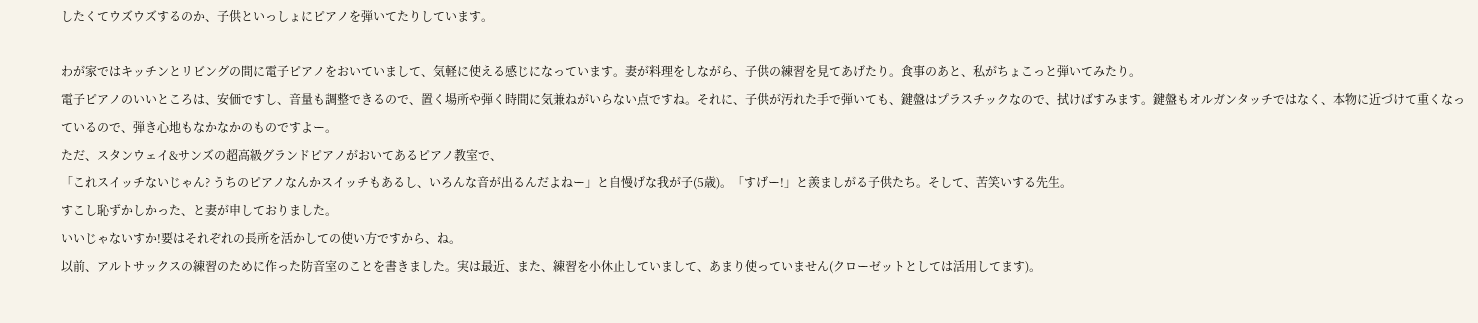したくてウズウズするのか、子供といっしょにピアノを弾いてたりしています。

わが家ではキッチンとリビングの間に電子ピアノをおいていまして、気軽に使える感じになっています。妻が料理をしながら、子供の練習を見てあげたり。食事のあと、私がちょこっと弾いてみたり。
電子ピアノのいいところは、安価ですし、音量も調整できるので、置く場所や弾く時間に気兼ねがいらない点ですね。それに、子供が汚れた手で弾いても、鍵盤はプラスチックなので、拭けばすみます。鍵盤もオルガンタッチではなく、本物に近づけて重くなっているので、弾き心地もなかなかのものですよー。
ただ、スタンウェイ&サンズの超高級グランドピアノがおいてあるピアノ教室で、
「これスイッチないじゃん? うちのピアノなんかスイッチもあるし、いろんな音が出るんだよねー」と自慢げな我が子(5歳)。「すげー!」と羨ましがる子供たち。そして、苦笑いする先生。
すこし恥ずかしかった、と妻が申しておりました。
いいじゃないすか!要はそれぞれの長所を活かしての使い方ですから、ね。
以前、アルトサックスの練習のために作った防音室のことを書きました。実は最近、また、練習を小休止していまして、あまり使っていません(クローゼットとしては活用してます)。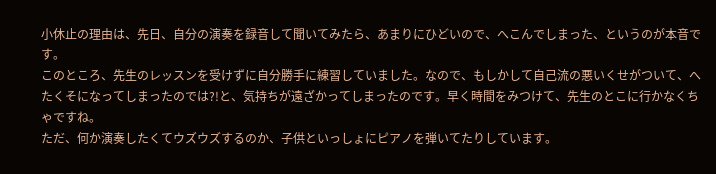小休止の理由は、先日、自分の演奏を録音して聞いてみたら、あまりにひどいので、へこんでしまった、というのが本音です。
このところ、先生のレッスンを受けずに自分勝手に練習していました。なので、もしかして自己流の悪いくせがついて、へたくそになってしまったのでは?!と、気持ちが遠ざかってしまったのです。早く時間をみつけて、先生のとこに行かなくちゃですね。
ただ、何か演奏したくてウズウズするのか、子供といっしょにピアノを弾いてたりしています。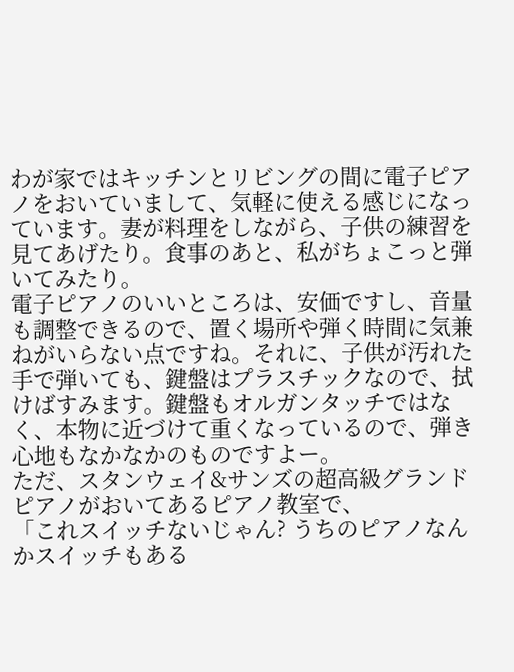わが家ではキッチンとリビングの間に電子ピアノをおいていまして、気軽に使える感じになっています。妻が料理をしながら、子供の練習を見てあげたり。食事のあと、私がちょこっと弾いてみたり。
電子ピアノのいいところは、安価ですし、音量も調整できるので、置く場所や弾く時間に気兼ねがいらない点ですね。それに、子供が汚れた手で弾いても、鍵盤はプラスチックなので、拭けばすみます。鍵盤もオルガンタッチではなく、本物に近づけて重くなっているので、弾き心地もなかなかのものですよー。
ただ、スタンウェイ&サンズの超高級グランドピアノがおいてあるピアノ教室で、
「これスイッチないじゃん? うちのピアノなんかスイッチもある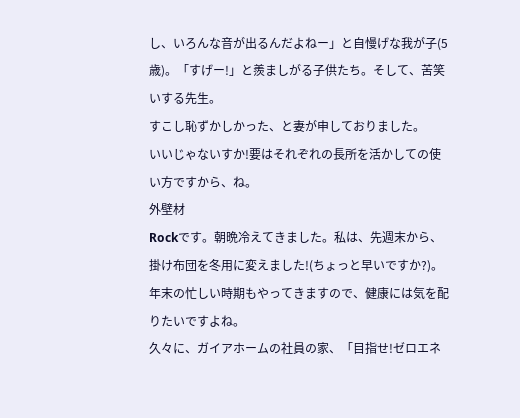し、いろんな音が出るんだよねー」と自慢げな我が子(5歳)。「すげー!」と羨ましがる子供たち。そして、苦笑いする先生。
すこし恥ずかしかった、と妻が申しておりました。
いいじゃないすか!要はそれぞれの長所を活かしての使い方ですから、ね。
外壁材
Rockです。朝晩冷えてきました。私は、先週末から、掛け布団を冬用に変えました!(ちょっと早いですか?)。年末の忙しい時期もやってきますので、健康には気を配りたいですよね。
久々に、ガイアホームの社員の家、「目指せ!ゼロエネ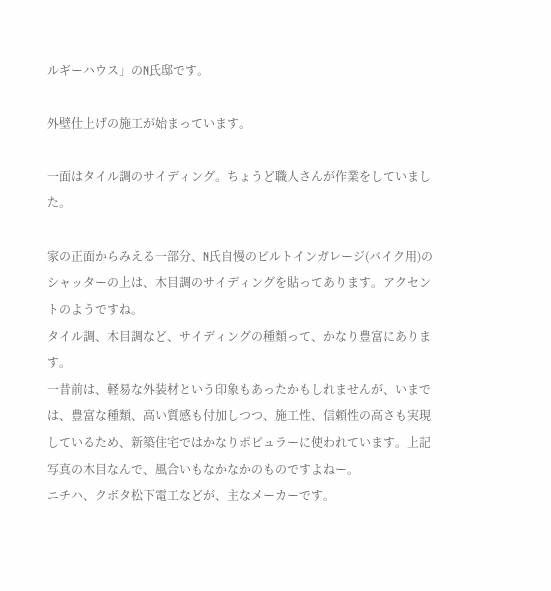ルギーハウス」のN氏邸です。

外壁仕上げの施工が始まっています。

一面はタイル調のサイディング。ちょうど職人さんが作業をしていました。

家の正面からみえる一部分、N氏自慢のビルトインガレージ(バイク用)のシャッターの上は、木目調のサイディングを貼ってあります。アクセントのようですね。
タイル調、木目調など、サイディングの種類って、かなり豊富にあります。
一昔前は、軽易な外装材という印象もあったかもしれませんが、いまでは、豊富な種類、高い質感も付加しつつ、施工性、信頼性の高さも実現しているため、新築住宅ではかなりポピュラーに使われています。上記写真の木目なんで、風合いもなかなかのものですよねー。
ニチハ、クボタ松下電工などが、主なメーカーです。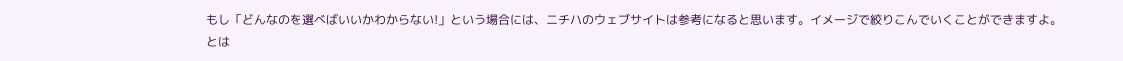もし「どんなのを選べばいいかわからない!」という場合には、ニチハのウェブサイトは参考になると思います。イメージで絞りこんでいくことができますよ。
とは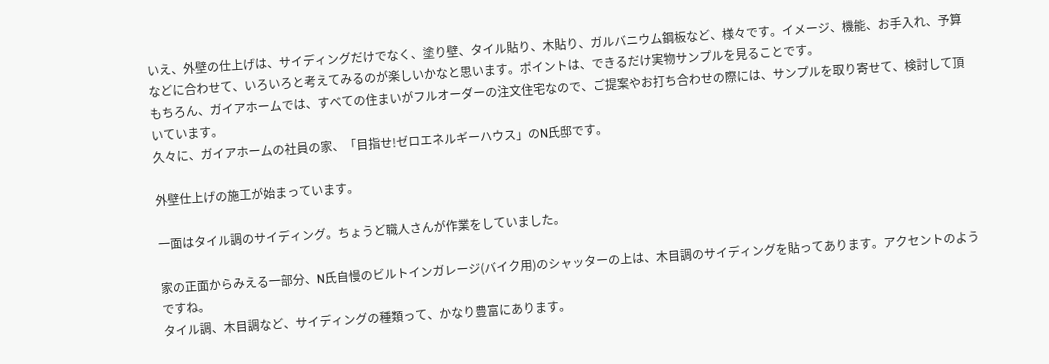いえ、外壁の仕上げは、サイディングだけでなく、塗り壁、タイル貼り、木貼り、ガルバニウム鋼板など、様々です。イメージ、機能、お手入れ、予算などに合わせて、いろいろと考えてみるのが楽しいかなと思います。ポイントは、できるだけ実物サンプルを見ることです。
もちろん、ガイアホームでは、すべての住まいがフルオーダーの注文住宅なので、ご提案やお打ち合わせの際には、サンプルを取り寄せて、検討して頂いています。
久々に、ガイアホームの社員の家、「目指せ!ゼロエネルギーハウス」のN氏邸です。

外壁仕上げの施工が始まっています。

一面はタイル調のサイディング。ちょうど職人さんが作業をしていました。

家の正面からみえる一部分、N氏自慢のビルトインガレージ(バイク用)のシャッターの上は、木目調のサイディングを貼ってあります。アクセントのようですね。
タイル調、木目調など、サイディングの種類って、かなり豊富にあります。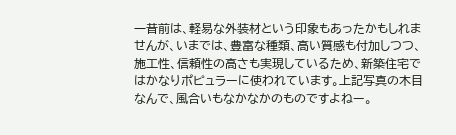一昔前は、軽易な外装材という印象もあったかもしれませんが、いまでは、豊富な種類、高い質感も付加しつつ、施工性、信頼性の高さも実現しているため、新築住宅ではかなりポピュラーに使われています。上記写真の木目なんで、風合いもなかなかのものですよねー。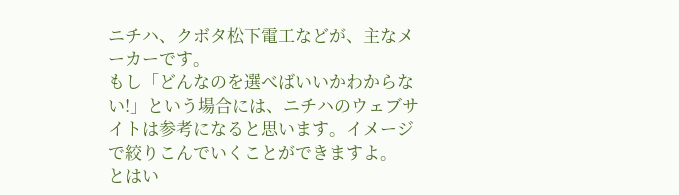ニチハ、クボタ松下電工などが、主なメーカーです。
もし「どんなのを選べばいいかわからない!」という場合には、ニチハのウェブサイトは参考になると思います。イメージで絞りこんでいくことができますよ。
とはい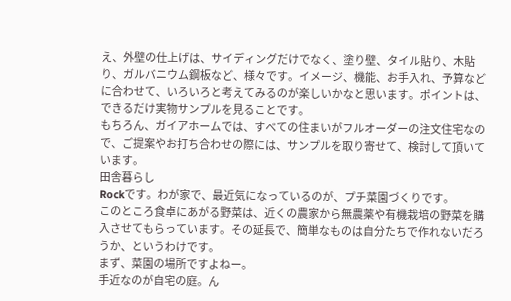え、外壁の仕上げは、サイディングだけでなく、塗り壁、タイル貼り、木貼り、ガルバニウム鋼板など、様々です。イメージ、機能、お手入れ、予算などに合わせて、いろいろと考えてみるのが楽しいかなと思います。ポイントは、できるだけ実物サンプルを見ることです。
もちろん、ガイアホームでは、すべての住まいがフルオーダーの注文住宅なので、ご提案やお打ち合わせの際には、サンプルを取り寄せて、検討して頂いています。
田舎暮らし
Rockです。わが家で、最近気になっているのが、プチ菜園づくりです。
このところ食卓にあがる野菜は、近くの農家から無農薬や有機栽培の野菜を購入させてもらっています。その延長で、簡単なものは自分たちで作れないだろうか、というわけです。
まず、菜園の場所ですよねー。
手近なのが自宅の庭。ん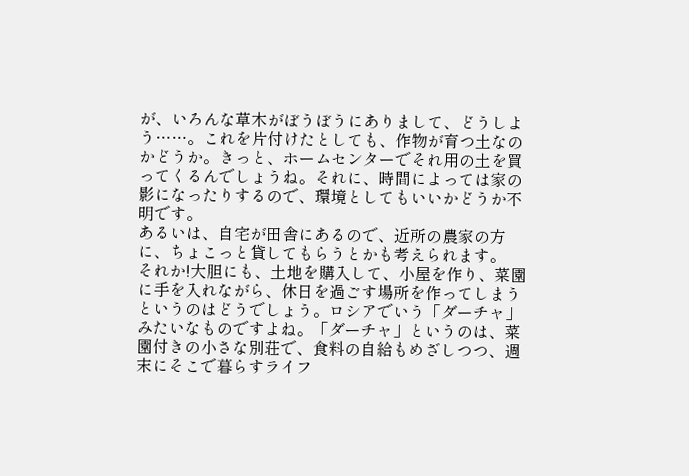が、いろんな草木がぼうぼうにありまして、どうしよう……。これを片付けたとしても、作物が育つ土なのかどうか。きっと、ホームセンターでそれ用の土を買ってくるんでしょうね。それに、時間によっては家の影になったりするので、環境としてもいいかどうか不明です。
あるいは、自宅が田舎にあるので、近所の農家の方に、ちょこっと貸してもらうとかも考えられます。
それか!大胆にも、土地を購入して、小屋を作り、菜園に手を入れながら、休日を過ごす場所を作ってしまうというのはどうでしょう。ロシアでいう「ダーチャ」みたいなものですよね。「ダーチャ」というのは、菜園付きの小さな別荘で、食料の自給もめざしつつ、週末にそこで暮らすライフ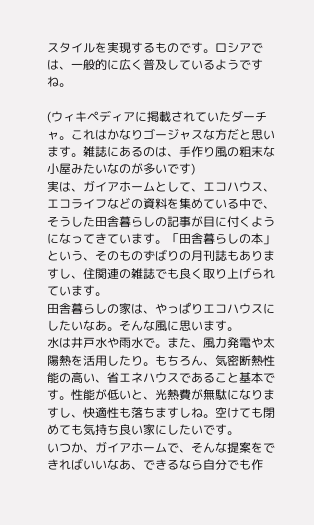スタイルを実現するものです。ロシアでは、一般的に広く普及しているようですね。

(ウィキペディアに掲載されていたダーチャ。これはかなりゴージャスな方だと思います。雑誌にあるのは、手作り風の粗末な小屋みたいなのが多いです)
実は、ガイアホームとして、エコハウス、エコライフなどの資料を集めている中で、そうした田舎暮らしの記事が目に付くようになってきています。「田舎暮らしの本」という、そのものずばりの月刊誌もありますし、住関連の雑誌でも良く取り上げられています。
田舎暮らしの家は、やっぱりエコハウスにしたいなあ。そんな風に思います。
水は井戸水や雨水で。また、風力発電や太陽熱を活用したり。もちろん、気密断熱性能の高い、省エネハウスであること基本です。性能が低いと、光熱費が無駄になりますし、快適性も落ちますしね。空けても閉めても気持ち良い家にしたいです。
いつか、ガイアホームで、そんな提案をできればいいなあ、できるなら自分でも作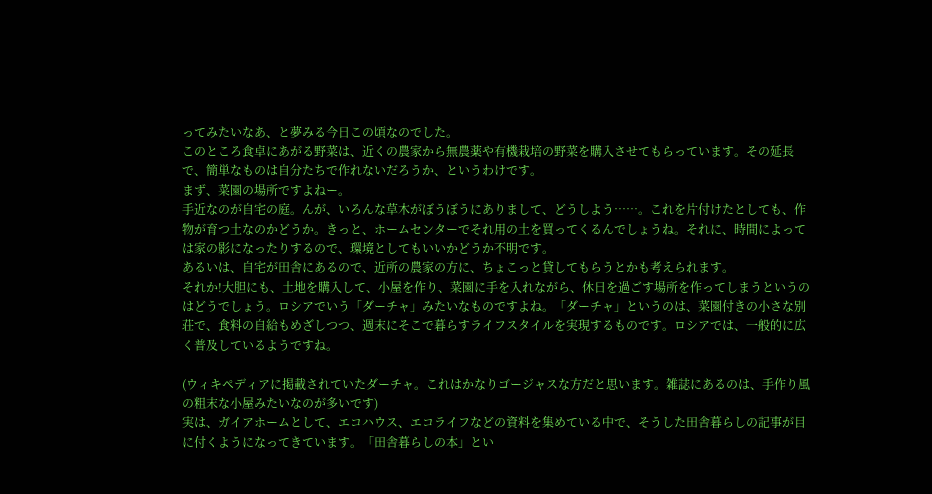ってみたいなあ、と夢みる今日この頃なのでした。
このところ食卓にあがる野菜は、近くの農家から無農薬や有機栽培の野菜を購入させてもらっています。その延長で、簡単なものは自分たちで作れないだろうか、というわけです。
まず、菜園の場所ですよねー。
手近なのが自宅の庭。んが、いろんな草木がぼうぼうにありまして、どうしよう……。これを片付けたとしても、作物が育つ土なのかどうか。きっと、ホームセンターでそれ用の土を買ってくるんでしょうね。それに、時間によっては家の影になったりするので、環境としてもいいかどうか不明です。
あるいは、自宅が田舎にあるので、近所の農家の方に、ちょこっと貸してもらうとかも考えられます。
それか!大胆にも、土地を購入して、小屋を作り、菜園に手を入れながら、休日を過ごす場所を作ってしまうというのはどうでしょう。ロシアでいう「ダーチャ」みたいなものですよね。「ダーチャ」というのは、菜園付きの小さな別荘で、食料の自給もめざしつつ、週末にそこで暮らすライフスタイルを実現するものです。ロシアでは、一般的に広く普及しているようですね。

(ウィキペディアに掲載されていたダーチャ。これはかなりゴージャスな方だと思います。雑誌にあるのは、手作り風の粗末な小屋みたいなのが多いです)
実は、ガイアホームとして、エコハウス、エコライフなどの資料を集めている中で、そうした田舎暮らしの記事が目に付くようになってきています。「田舎暮らしの本」とい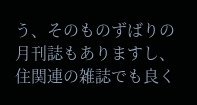う、そのものずばりの月刊誌もありますし、住関連の雑誌でも良く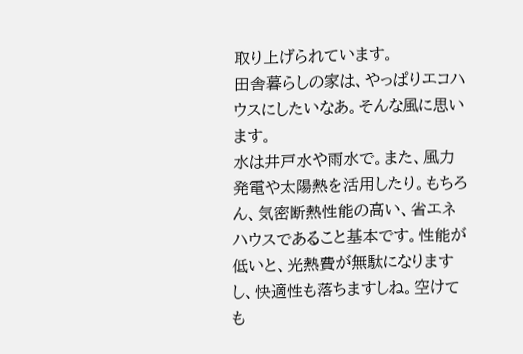取り上げられています。
田舎暮らしの家は、やっぱりエコハウスにしたいなあ。そんな風に思います。
水は井戸水や雨水で。また、風力発電や太陽熱を活用したり。もちろん、気密断熱性能の高い、省エネハウスであること基本です。性能が低いと、光熱費が無駄になりますし、快適性も落ちますしね。空けても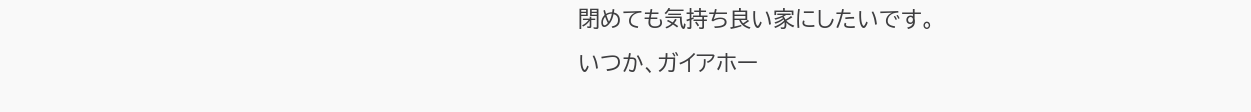閉めても気持ち良い家にしたいです。
いつか、ガイアホー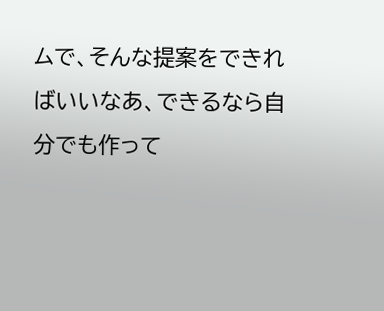ムで、そんな提案をできればいいなあ、できるなら自分でも作って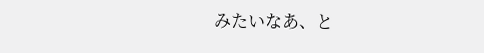みたいなあ、と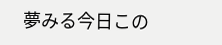夢みる今日この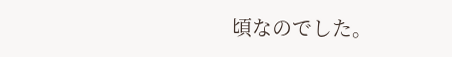頃なのでした。